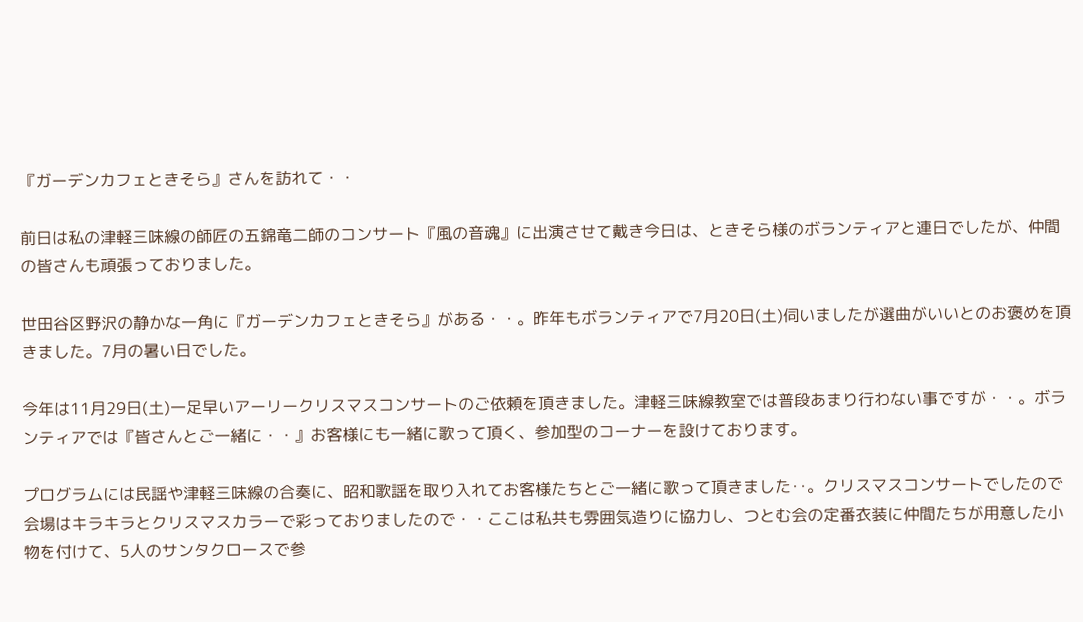『ガーデンカフェときそら』さんを訪れて・・

前日は私の津軽三味線の師匠の五錦竜二師のコンサート『風の音魂』に出演させて戴き今日は、ときそら様のボランティアと連日でしたが、仲間の皆さんも頑張っておりました。

世田谷区野沢の静かな一角に『ガーデンカフェときそら』がある・・。昨年もボランティアで7月20日(土)伺いましたが選曲がいいとのお褒めを頂きました。7月の暑い日でした。

今年は11月29日(土)一足早いアーリークリスマスコンサートのご依頼を頂きました。津軽三味線教室では普段あまり行わない事ですが・・。ボランティアでは『皆さんとご一緒に・・』お客様にも一緒に歌って頂く、参加型のコーナーを設けております。

プログラムには民謡や津軽三味線の合奏に、昭和歌謡を取り入れてお客様たちとご一緒に歌って頂きました‥。クリスマスコンサートでしたので会場はキラキラとクリスマスカラーで彩っておりましたので・・ここは私共も雰囲気造りに協力し、つとむ会の定番衣装に仲間たちが用意した小物を付けて、5人のサンタクロースで参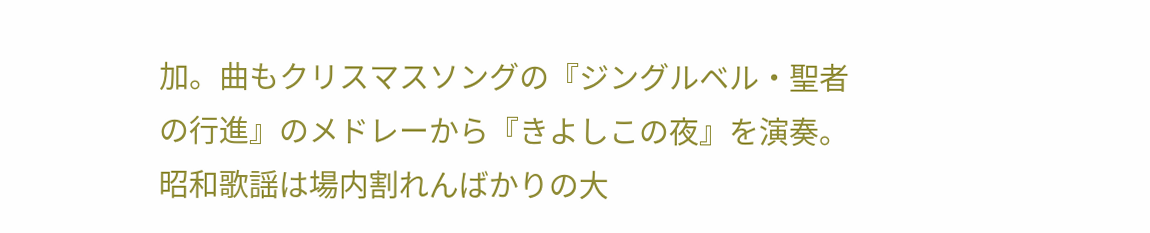加。曲もクリスマスソングの『ジングルベル・聖者の行進』のメドレーから『きよしこの夜』を演奏。昭和歌謡は場内割れんばかりの大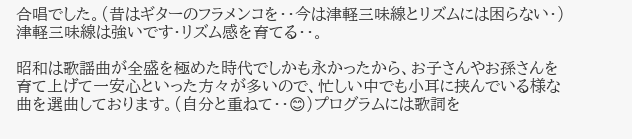合唱でした。(昔はギターのフラメンコを・・今は津軽三味線とリズムには困らない・)津軽三味線は強いです・リズム感を育てる・・。

昭和は歌謡曲が全盛を極めた時代でしかも永かったから、お子さんやお孫さんを育て上げて一安心といった方々が多いので、忙しい中でも小耳に挟んでいる様な曲を選曲しております。(自分と重ねて・・😊)プログラムには歌詞を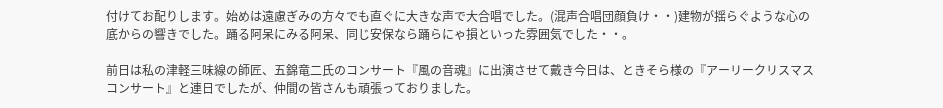付けてお配りします。始めは遠慮ぎみの方々でも直ぐに大きな声で大合唱でした。(混声合唱団顔負け・・)建物が揺らぐような心の底からの響きでした。踊る阿呆にみる阿呆、同じ安保なら踊らにゃ損といった雰囲気でした・・。

前日は私の津軽三味線の師匠、五錦竜二氏のコンサート『風の音魂』に出演させて戴き今日は、ときそら様の『アーリークリスマスコンサート』と連日でしたが、仲間の皆さんも頑張っておりました。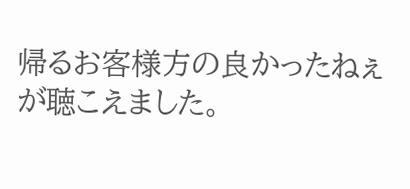帰るお客様方の良かったねぇが聴こえました。